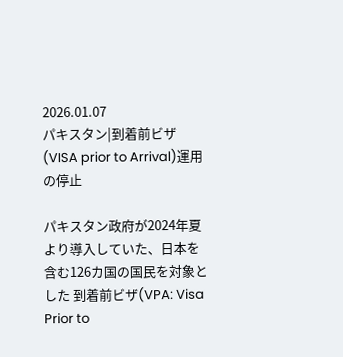2026.01.07
パキスタン|到着前ビザ(VISA prior to Arrival)運用の停止

パキスタン政府が2024年夏より導入していた、日本を含む126カ国の国民を対象とした 到着前ビザ(VPA: Visa Prior to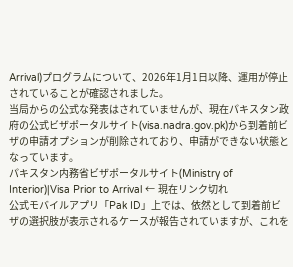Arrival)プログラムについて、2026年1月1日以降、運用が停止されていることが確認されました。
当局からの公式な発表はされていませんが、現在パキスタン政府の公式ビザポータルサイト(visa.nadra.gov.pk)から到着前ビザの申請オプションが削除されており、申請ができない状態となっています。
パキスタン内務省ビザポータルサイト(Ministry of Interior)|Visa Prior to Arrival ← 現在リンク切れ
公式モバイルアプリ「Pak ID」上では、依然として到着前ビザの選択肢が表示されるケースが報告されていますが、これを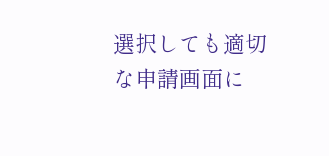選択しても適切な申請画面に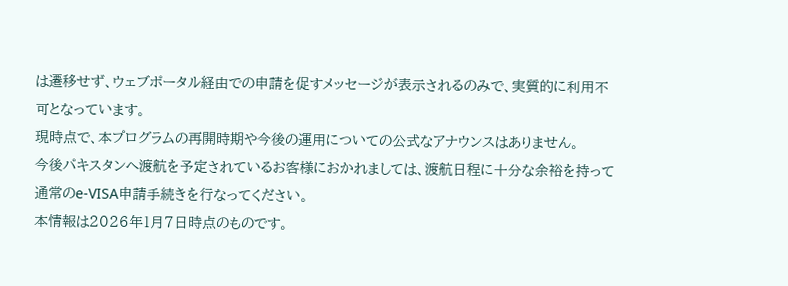は遷移せず、ウェブポータル経由での申請を促すメッセージが表示されるのみで、実質的に利用不可となっています。
現時点で、本プログラムの再開時期や今後の運用についての公式なアナウンスはありません。
今後パキスタンへ渡航を予定されているお客様におかれましては、渡航日程に十分な余裕を持って通常のe-VISA申請手続きを行なってください。
本情報は2026年1月7日時点のものです。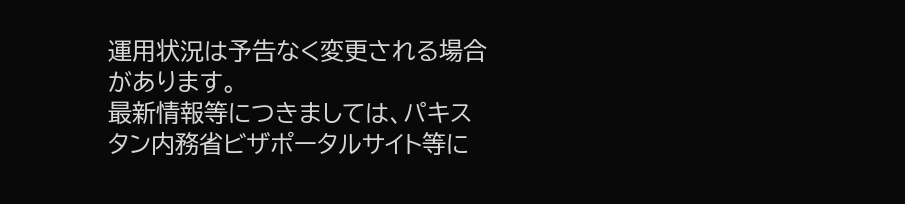運用状況は予告なく変更される場合があります。
最新情報等につきましては、パキスタン内務省ビザポータルサイト等に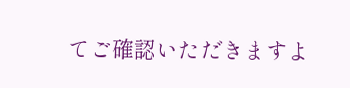てご確認いただきますよ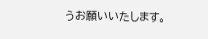うお願いいたします。